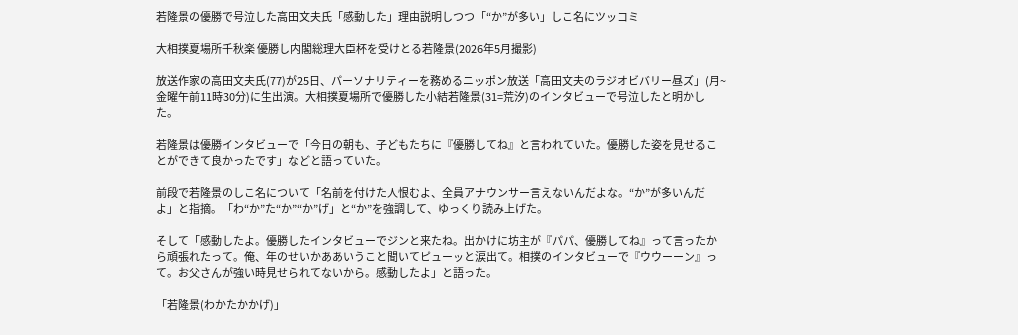若隆景の優勝で号泣した高田文夫氏「感動した」理由説明しつつ「“か”が多い」しこ名にツッコミ

大相撲夏場所千秋楽 優勝し内閣総理大臣杯を受けとる若隆景(2026年5月撮影)

放送作家の高田文夫氏(77)が25日、パーソナリティーを務めるニッポン放送「高田文夫のラジオビバリー昼ズ」(月~金曜午前11時30分)に生出演。大相撲夏場所で優勝した小結若隆景(31=荒汐)のインタビューで号泣したと明かした。

若隆景は優勝インタビューで「今日の朝も、子どもたちに『優勝してね』と言われていた。優勝した姿を見せることができて良かったです」などと語っていた。

前段で若隆景のしこ名について「名前を付けた人恨むよ、全員アナウンサー言えないんだよな。“か”が多いんだよ」と指摘。「わ“か”た“か”“か”げ」と“か”を強調して、ゆっくり読み上げた。

そして「感動したよ。優勝したインタビューでジンと来たね。出かけに坊主が『パパ、優勝してね』って言ったから頑張れたって。俺、年のせいかああいうこと聞いてピューッと涙出て。相撲のインタビューで『ウウーーン』って。お父さんが強い時見せられてないから。感動したよ」と語った。

「若隆景(わかたかかげ)」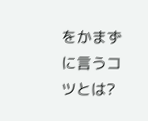をかまずに言うコツとは?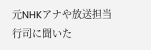元NHKアナや放送担当行司に聞いた